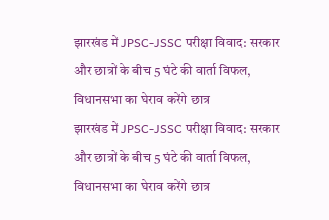झारखंड में JPSC-JSSC परीक्षा विवाद: सरकार और छात्रों के बीच 5 घंटे की वार्ता विफल, विधानसभा का घेराव करेंगे छात्र
झारखंड में JPSC-JSSC परीक्षा विवाद: सरकार और छात्रों के बीच 5 घंटे की वार्ता विफल, विधानसभा का घेराव करेंगे छात्र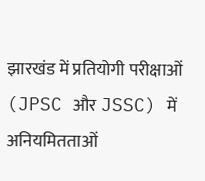झारखंड में प्रतियोगी परीक्षाओं (JPSC और JSSC) में अनियमितताओं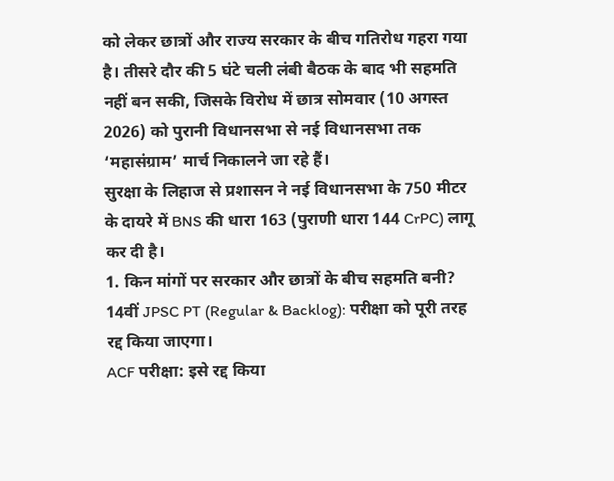को लेकर छात्रों और राज्य सरकार के बीच गतिरोध गहरा गया है। तीसरे दौर की 5 घंटे चली लंबी बैठक के बाद भी सहमति नहीं बन सकी, जिसके विरोध में छात्र सोमवार (10 अगस्त 2026) को पुरानी विधानसभा से नई विधानसभा तक ‘महासंग्राम’ मार्च निकालने जा रहे हैं।
सुरक्षा के लिहाज से प्रशासन ने नई विधानसभा के 750 मीटर के दायरे में BNS की धारा 163 (पुराणी धारा 144 CrPC) लागू कर दी है।
1. किन मांगों पर सरकार और छात्रों के बीच सहमति बनी?
14वीं JPSC PT (Regular & Backlog): परीक्षा को पूरी तरह रद्द किया जाएगा।
ACF परीक्षा: इसे रद्द किया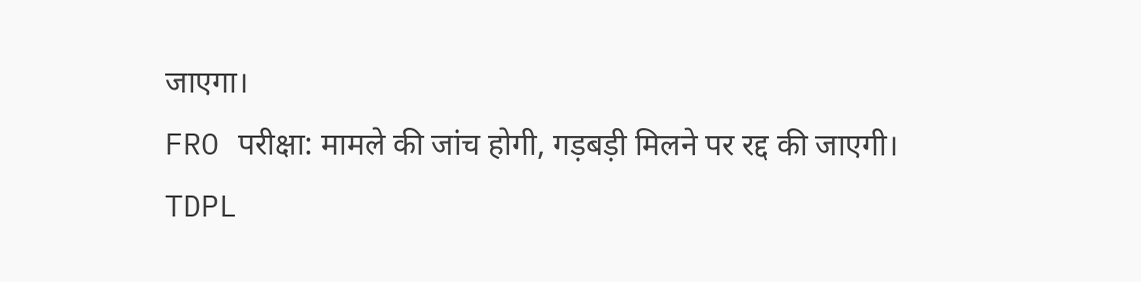जाएगा।
FRO परीक्षा: मामले की जांच होगी, गड़बड़ी मिलने पर रद्द की जाएगी।
TDPL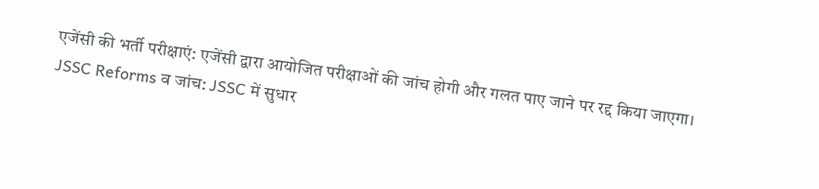एजेंसी की भर्ती परीक्षाएं: एजेंसी द्वारा आयोजित परीक्षाओं की जांच होगी और गलत पाए जाने पर रद्द किया जाएगा।
JSSC Reforms व जांच: JSSC में सुधार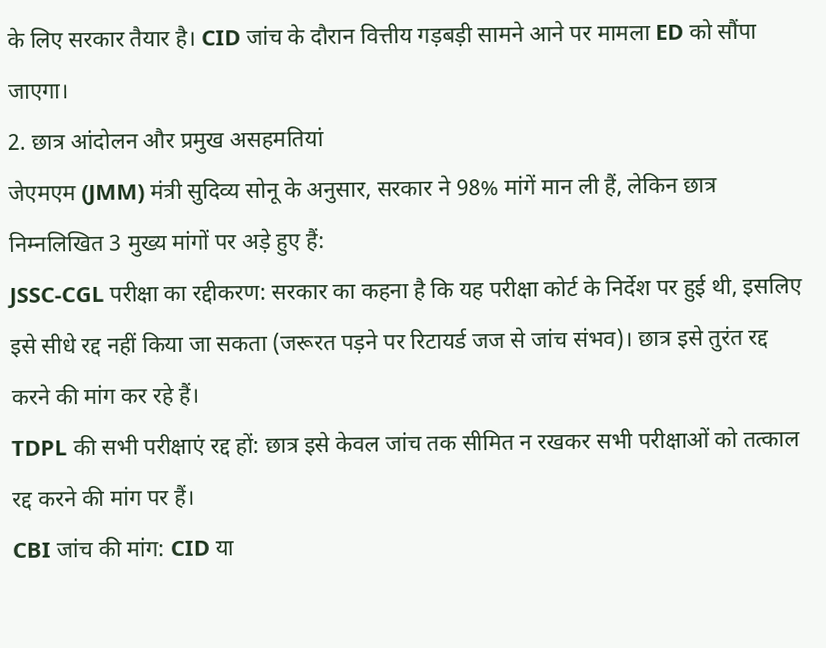के लिए सरकार तैयार है। CID जांच के दौरान वित्तीय गड़बड़ी सामने आने पर मामला ED को सौंपा जाएगा।
2. छात्र आंदोलन और प्रमुख असहमतियां
जेएमएम (JMM) मंत्री सुदिव्य सोनू के अनुसार, सरकार ने 98% मांगें मान ली हैं, लेकिन छात्र निम्नलिखित 3 मुख्य मांगों पर अड़े हुए हैं:
JSSC-CGL परीक्षा का रद्दीकरण: सरकार का कहना है कि यह परीक्षा कोर्ट के निर्देश पर हुई थी, इसलिए इसे सीधे रद्द नहीं किया जा सकता (जरूरत पड़ने पर रिटायर्ड जज से जांच संभव)। छात्र इसे तुरंत रद्द करने की मांग कर रहे हैं।
TDPL की सभी परीक्षाएं रद्द हों: छात्र इसे केवल जांच तक सीमित न रखकर सभी परीक्षाओं को तत्काल रद्द करने की मांग पर हैं।
CBI जांच की मांग: CID या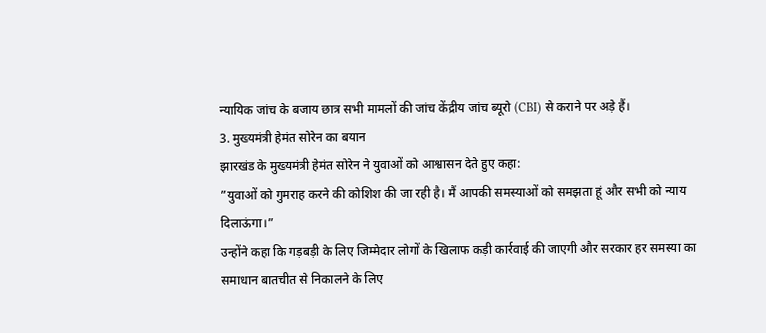न्यायिक जांच के बजाय छात्र सभी मामलों की जांच केंद्रीय जांच ब्यूरो (CBI) से कराने पर अड़े हैं।
3. मुख्यमंत्री हेमंत सोरेन का बयान
झारखंड के मुख्यमंत्री हेमंत सोरेन ने युवाओं को आश्वासन देते हुए कहा:
”युवाओं को गुमराह करने की कोशिश की जा रही है। मैं आपकी समस्याओं को समझता हूं और सभी को न्याय दिलाऊंगा।”
उन्होंने कहा कि गड़बड़ी के लिए जिम्मेदार लोगों के खिलाफ कड़ी कार्रवाई की जाएगी और सरकार हर समस्या का समाधान बातचीत से निकालने के लिए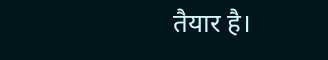तैयार है।